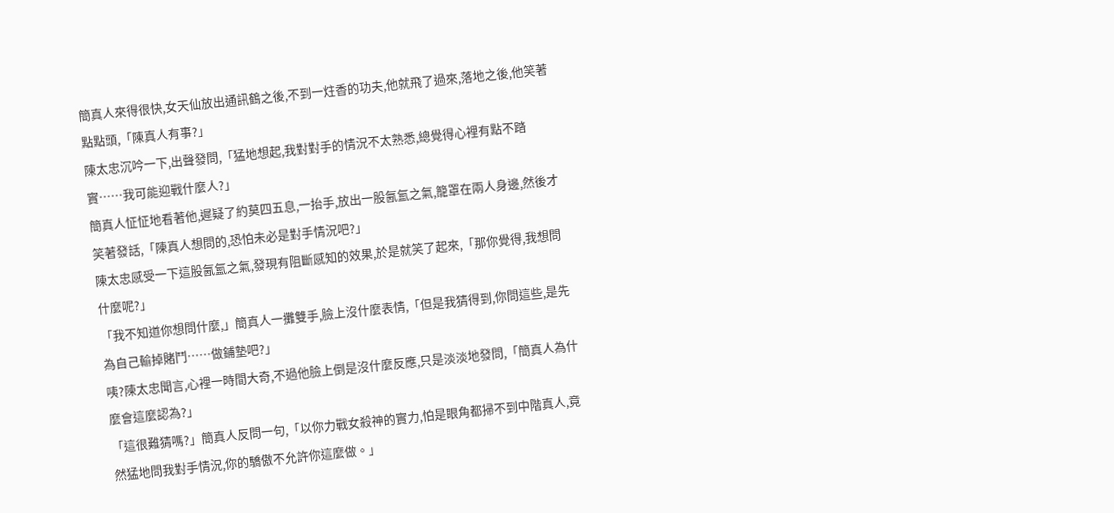簡真人來得很快,女天仙放出通訊鶴之後,不到一炷香的功夫,他就飛了過來,落地之後,他笑著點點頭,「陳真人有事?」
陳太忠沉吟一下,出聲發問,「猛地想起,我對對手的情況不太熟悉,總覺得心裡有點不踏實……我可能迎戰什麼人?」
簡真人怔怔地看著他,遲疑了約莫四五息,一抬手,放出一股氤氳之氣,籠罩在兩人身邊,然後才笑著發話,「陳真人想問的,恐怕未必是對手情況吧?」
陳太忠感受一下這股氤氳之氣,發現有阻斷感知的效果,於是就笑了起來,「那你覺得,我想問什麼呢?」
「我不知道你想問什麼,」簡真人一攤雙手,臉上沒什麼表情,「但是我猜得到,你問這些,是先為自己輸掉賭鬥……做鋪墊吧?」
咦?陳太忠聞言,心裡一時間大奇,不過他臉上倒是沒什麼反應,只是淡淡地發問,「簡真人為什麼會這麼認為?」
「這很難猜嗎?」簡真人反問一句,「以你力戰女殺神的實力,怕是眼角都掃不到中階真人,竟然猛地問我對手情況,你的驕傲不允許你這麼做。」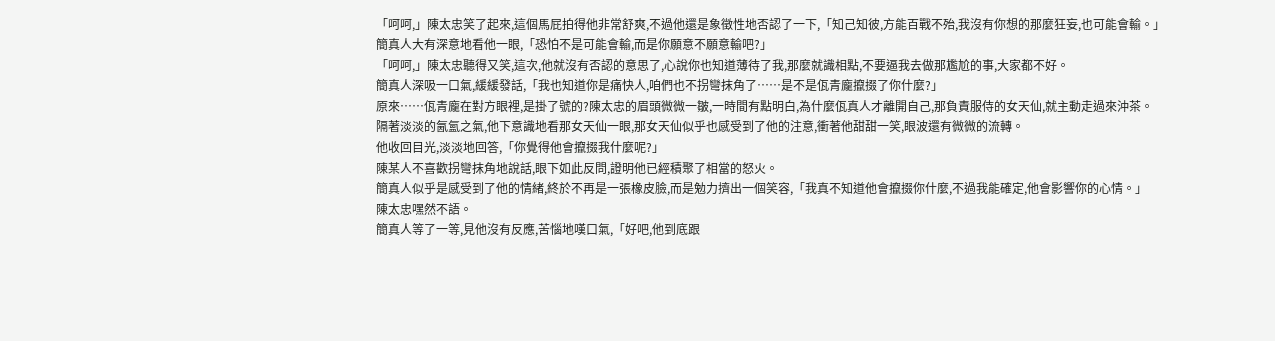「呵呵,」陳太忠笑了起來,這個馬屁拍得他非常舒爽,不過他還是象徵性地否認了一下,「知己知彼,方能百戰不殆,我沒有你想的那麼狂妄,也可能會輸。」
簡真人大有深意地看他一眼,「恐怕不是可能會輸,而是你願意不願意輸吧?」
「呵呵,」陳太忠聽得又笑,這次,他就沒有否認的意思了,心說你也知道薄待了我,那麼就識相點,不要逼我去做那尷尬的事,大家都不好。
簡真人深吸一口氣,緩緩發話,「我也知道你是痛快人,咱們也不拐彎抹角了……是不是佤青龐攛掇了你什麼?」
原來……佤青龐在對方眼裡,是掛了號的?陳太忠的眉頭微微一皺,一時間有點明白,為什麼佤真人才離開自己,那負責服侍的女天仙,就主動走過來沖茶。
隔著淡淡的氤氳之氣,他下意識地看那女天仙一眼,那女天仙似乎也感受到了他的注意,衝著他甜甜一笑,眼波還有微微的流轉。
他收回目光,淡淡地回答,「你覺得他會攛掇我什麼呢?」
陳某人不喜歡拐彎抹角地說話,眼下如此反問,證明他已經積聚了相當的怒火。
簡真人似乎是感受到了他的情緒,終於不再是一張橡皮臉,而是勉力擠出一個笑容,「我真不知道他會攛掇你什麼,不過我能確定,他會影響你的心情。」
陳太忠嘿然不語。
簡真人等了一等,見他沒有反應,苦惱地嘆口氣,「好吧,他到底跟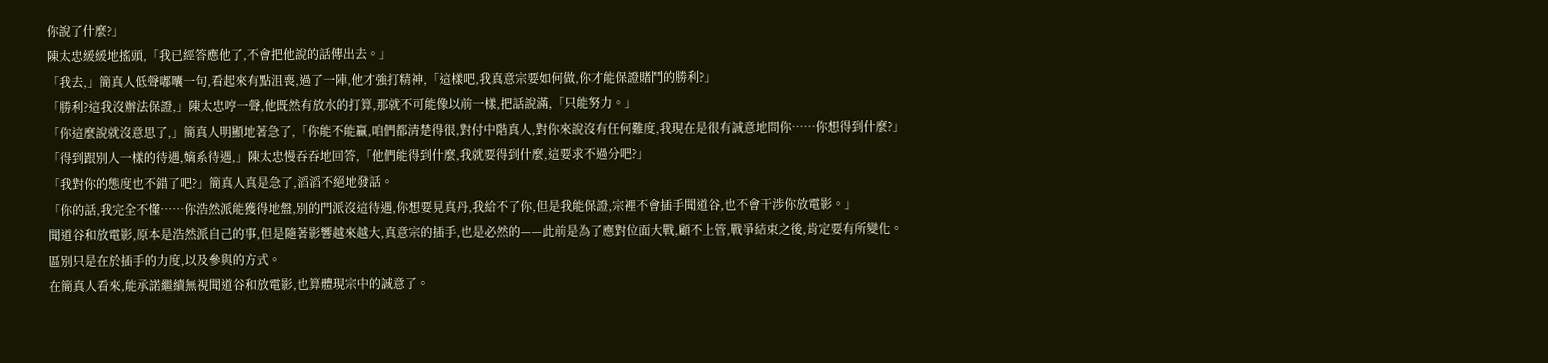你說了什麼?」
陳太忠緩緩地搖頭,「我已經答應他了,不會把他說的話傳出去。」
「我去,」簡真人低聲嘟囔一句,看起來有點沮喪,過了一陣,他才強打精神,「這樣吧,我真意宗要如何做,你才能保證賭鬥的勝利?」
「勝利?這我沒辦法保證,」陳太忠哼一聲,他既然有放水的打算,那就不可能像以前一樣,把話說滿,「只能努力。」
「你這麼說就沒意思了,」簡真人明顯地著急了,「你能不能贏,咱們都清楚得很,對付中階真人,對你來說沒有任何難度,我現在是很有誠意地問你……你想得到什麼?」
「得到跟別人一樣的待遇,嫡系待遇,」陳太忠慢吞吞地回答,「他們能得到什麼,我就要得到什麼,這要求不過分吧?」
「我對你的態度也不錯了吧?」簡真人真是急了,滔滔不絕地發話。
「你的話,我完全不懂……你浩然派能獲得地盤,別的門派沒這待遇,你想要見真丹,我給不了你,但是我能保證,宗裡不會插手聞道谷,也不會干涉你放電影。」
聞道谷和放電影,原本是浩然派自己的事,但是隨著影響越來越大,真意宗的插手,也是必然的——此前是為了應對位面大戰,顧不上管,戰爭結束之後,肯定要有所變化。
區別只是在於插手的力度,以及參與的方式。
在簡真人看來,能承諾繼續無視聞道谷和放電影,也算體現宗中的誠意了。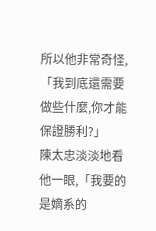所以他非常奇怪,「我到底還需要做些什麼,你才能保證勝利?」
陳太忠淡淡地看他一眼,「我要的是嫡系的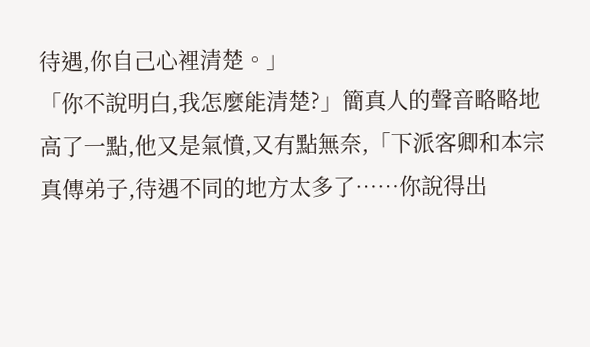待遇,你自己心裡清楚。」
「你不說明白,我怎麼能清楚?」簡真人的聲音略略地高了一點,他又是氣憤,又有點無奈,「下派客卿和本宗真傳弟子,待遇不同的地方太多了……你說得出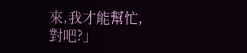來,我才能幫忙,對吧?」